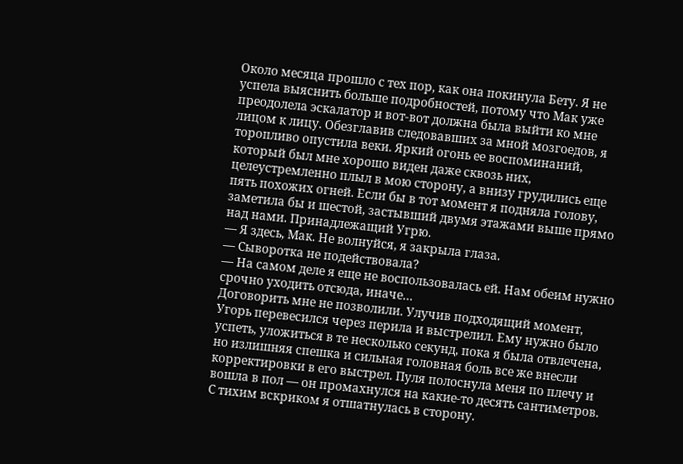Около месяца прошло с тех пор, как она покинула Бету. Я не успела выяснить больше подробностей, потому что Мак уже преодолела эскалатор и вот-вот должна была выйти ко мне лицом к лицу. Обезглавив следовавших за мной мозгоедов, я торопливо опустила веки. Яркий огонь ее воспоминаний, который был мне хорошо виден даже сквозь них, целеустремленно плыл в мою сторону, а внизу грудились еще пять похожих огней. Если бы в тот момент я подняла голову, заметила бы и шестой, застывший двумя этажами выше прямо над нами. Принадлежащий Угрю.
— Я здесь, Мак. Не волнуйся, я закрыла глаза.
— Сыворотка не подействовала?
— На самом деле я еще не воспользовалась ей. Нам обеим нужно срочно уходить отсюда, иначе…
Договорить мне не позволили. Улучив подходящий момент, Угорь перевесился через перила и выстрелил. Ему нужно было успеть, уложиться в те несколько секунд, пока я была отвлечена, но излишняя спешка и сильная головная боль все же внесли корректировки в его выстрел. Пуля полоснула меня по плечу и вошла в пол — он промахнулся на какие-то десять сантиметров. С тихим вскриком я отшатнулась в сторону.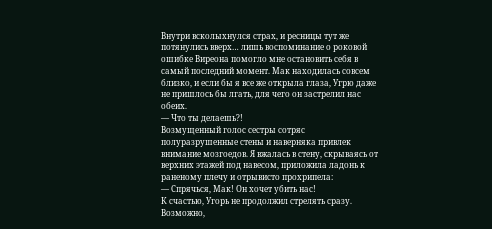Внутри всколыхнулся страх, и ресницы тут же потянулись вверх… лишь воспоминание о роковой ошибке Виреона помогло мне остановить себя в самый последний момент. Мак находилась совсем близко, и если бы я все же открыла глаза, Угрю даже не пришлось бы лгать, для чего он застрелил нас обеих.
— Что ты делаешь?!
Возмущенный голос сестры сотряс полуразрушенные стены и наверняка привлек внимание мозгоедов. Я вжалась в стену, скрываясь от верхних этажей под навесом, приложила ладонь к раненому плечу и отрывисто прохрипела:
— Спрячься, Мак! Он хочет убить нас!
К счастью, Угорь не продолжил стрелять сразу. Возможно,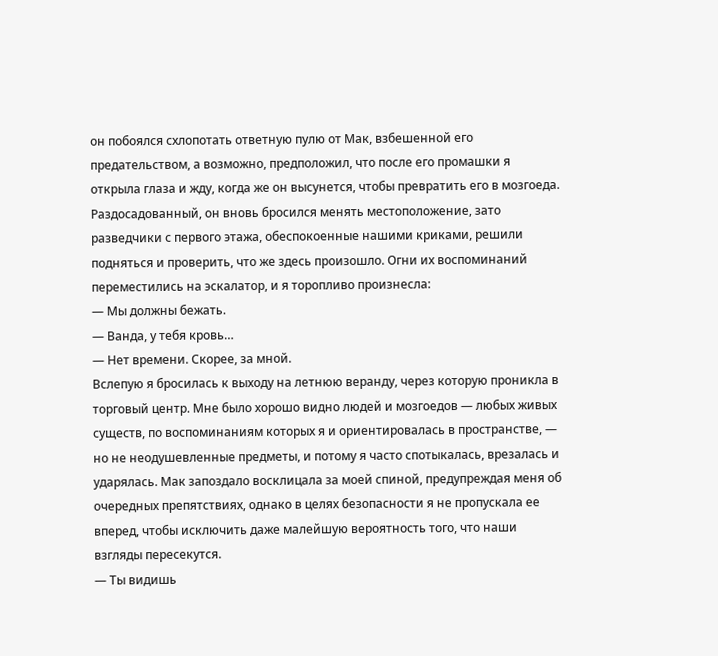он побоялся схлопотать ответную пулю от Мак, взбешенной его предательством, а возможно, предположил, что после его промашки я открыла глаза и жду, когда же он высунется, чтобы превратить его в мозгоеда. Раздосадованный, он вновь бросился менять местоположение, зато разведчики с первого этажа, обеспокоенные нашими криками, решили подняться и проверить, что же здесь произошло. Огни их воспоминаний переместились на эскалатор, и я торопливо произнесла:
— Мы должны бежать.
— Ванда, у тебя кровь…
— Нет времени. Скорее, за мной.
Вслепую я бросилась к выходу на летнюю веранду, через которую проникла в торговый центр. Мне было хорошо видно людей и мозгоедов — любых живых существ, по воспоминаниям которых я и ориентировалась в пространстве, — но не неодушевленные предметы, и потому я часто спотыкалась, врезалась и ударялась. Мак запоздало восклицала за моей спиной, предупреждая меня об очередных препятствиях, однако в целях безопасности я не пропускала ее вперед, чтобы исключить даже малейшую вероятность того, что наши взгляды пересекутся.
— Ты видишь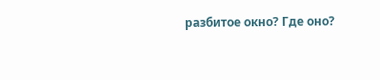разбитое окно? Где оно?